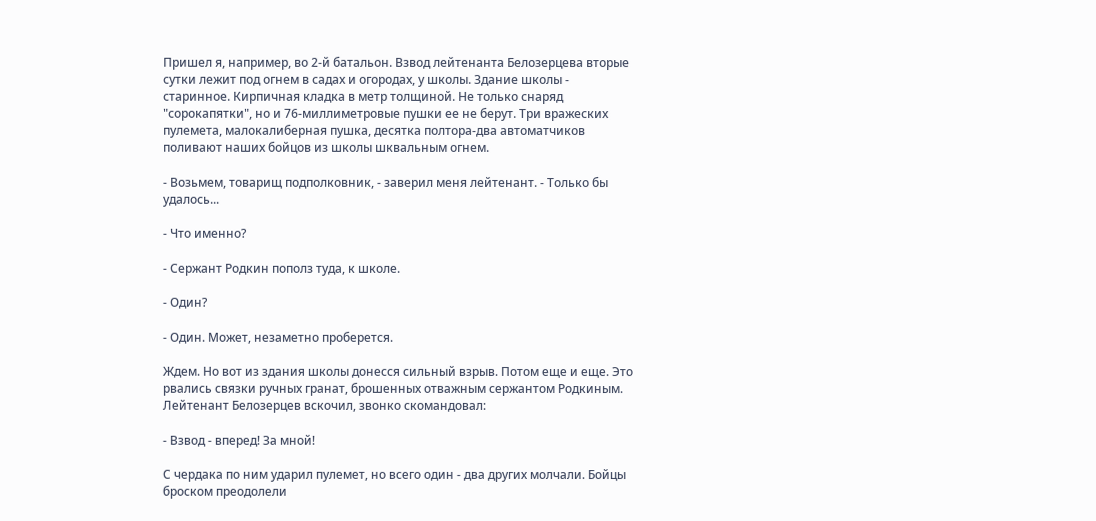Пришел я, например, во 2-й батальон. Взвод лейтенанта Белозерцева вторые сутки лежит под огнем в садах и огородах, у школы. Здание школы - старинное. Кирпичная кладка в метр толщиной. Не только снаряд "сорокапятки", но и 76-миллиметровые пушки ее не берут. Три вражеских пулемета, малокалиберная пушка, десятка полтора-два автоматчиков поливают наших бойцов из школы шквальным огнем.

- Возьмем, товарищ подполковник, - заверил меня лейтенант. - Только бы удалось...

- Что именно?

- Сержант Родкин пополз туда, к школе.

- Один?

- Один. Может, незаметно проберется.

Ждем. Но вот из здания школы донесся сильный взрыв. Потом еще и еще. Это рвались связки ручных гранат, брошенных отважным сержантом Родкиным. Лейтенант Белозерцев вскочил, звонко скомандовал:

- Взвод - вперед! За мной!

С чердака по ним ударил пулемет, но всего один - два других молчали. Бойцы броском преодолели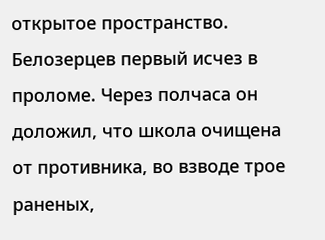открытое пространство. Белозерцев первый исчез в проломе. Через полчаса он доложил, что школа очищена от противника, во взводе трое раненых,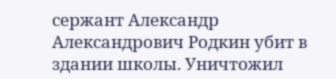сержант Александр Александрович Родкин убит в здании школы. Уничтожил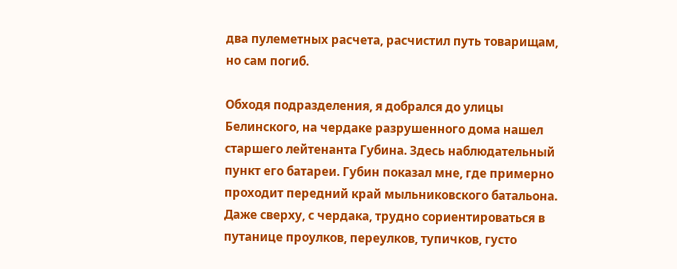два пулеметных расчета, расчистил путь товарищам, но сам погиб.

Обходя подразделения, я добрался до улицы Белинского, на чердаке разрушенного дома нашел старшего лейтенанта Губина. Здесь наблюдательный пункт его батареи. Губин показал мне, где примерно проходит передний край мыльниковского батальона. Даже сверху, с чердака, трудно сориентироваться в путанице проулков, переулков, тупичков, густо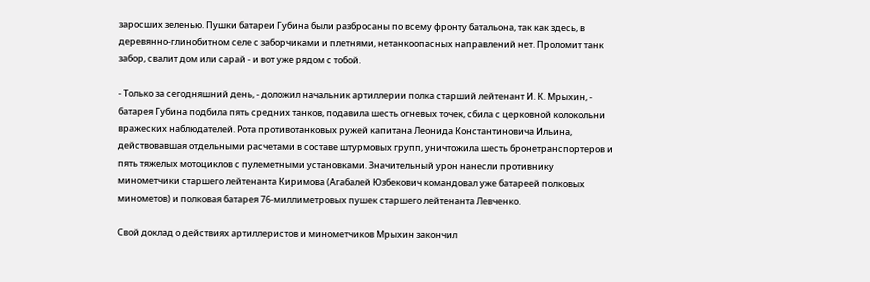заросших зеленью. Пушки батареи Губина были разбросаны по всему фронту батальона, так как здесь, в деревянно-глинобитном селе с заборчиками и плетнями, нетанкоопасных направлений нет. Проломит танк забор, свалит дом или сарай - и вот уже рядом с тобой.

- Только за сегодняшний день, - доложил начальник артиллерии полка старший лейтенант И. К. Мрыхин, - батарея Губина подбила пять средних танков, подавила шесть огневых точек, сбила с церковной колокольни вражеских наблюдателей. Рота противотанковых ружей капитана Леонида Константиновича Ильина, действовавшая отдельными расчетами в составе штурмовых групп, уничтожила шесть бронетранспортеров и пять тяжелых мотоциклов с пулеметными установками. Значительный урон нанесли противнику минометчики старшего лейтенанта Киримова (Агабалей Юзбекович командовал уже батареей полковых минометов) и полковая батарея 76-миллиметровых пушек старшего лейтенанта Левченко.

Свой доклад о действиях артиллеристов и минометчиков Мрыхин закончил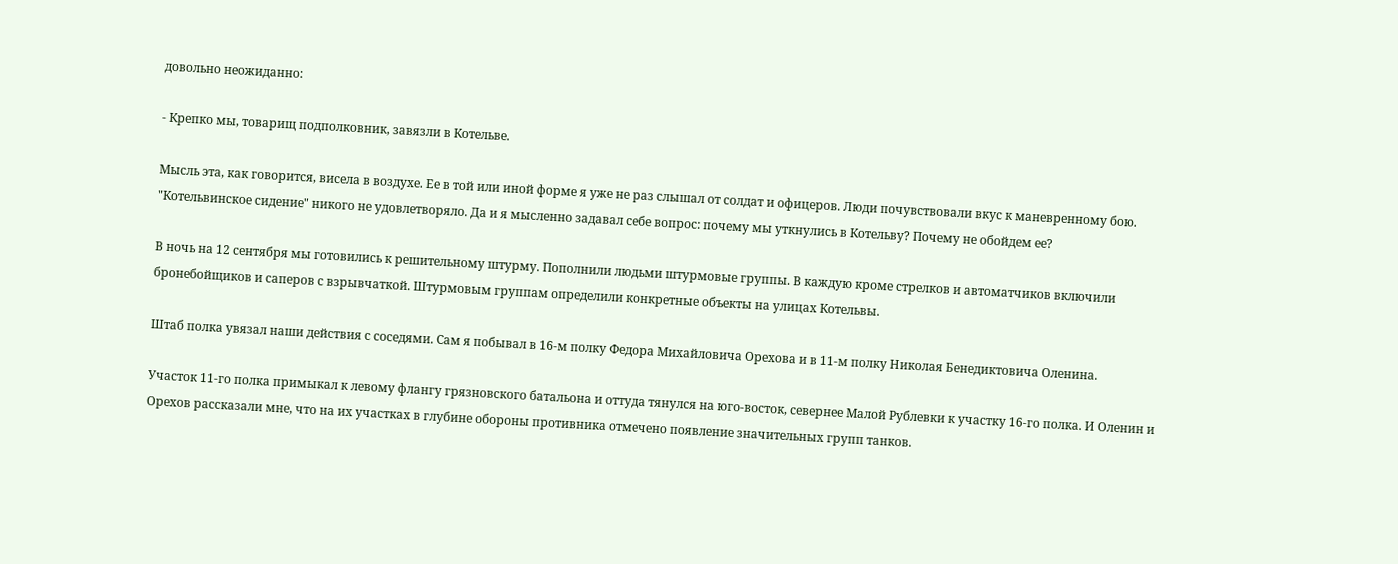довольно неожиданно:

- Крепко мы, товарищ подполковник, завязли в Котельве.

Мысль эта, как говорится, висела в воздухе. Ее в той или иной форме я уже не раз слышал от солдат и офицеров. Люди почувствовали вкус к маневренному бою. "Котельвинское сидение" никого не удовлетворяло. Да и я мысленно задавал себе вопрос: почему мы уткнулись в Котельву? Почему не обойдем ее?

В ночь на 12 сентября мы готовились к решительному штурму. Пополнили людьми штурмовые группы. В каждую кроме стрелков и автоматчиков включили бронебойщиков и саперов с взрывчаткой. Штурмовым группам определили конкретные объекты на улицах Котельвы.

Штаб полка увязал наши действия с соседями. Сам я побывал в 16-м полку Федора Михайловича Орехова и в 11-м полку Николая Бенедиктовича Оленина.

Участок 11-го полка примыкал к левому флангу грязновского батальона и оттуда тянулся на юго-восток, севернее Малой Рублевки к участку 16-го полка. И Оленин и Орехов рассказали мне, что на их участках в глубине обороны противника отмечено появление значительных групп танков.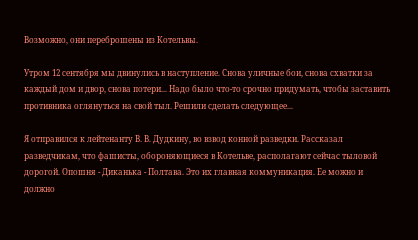Возможно, они переброшены из Котельвы.

Утром 12 сентября мы двинулись в наступление. Снова уличные бои, снова схватки за каждый дом и двор, снова потери... Надо было что-то срочно придумать, чтобы заставить противника оглянуться на свой тыл. Решили сделать следующее...

Я отправился к лейтенанту В. В. Дудкину, во взвод конной разведки. Рассказал разведчикам, что фашисты, обороняющиеся в Котельве, располагают сейчас тыловой дорогой. Опошня - Диканька - Полтава. Это их главная коммуникация. Ее можно и должно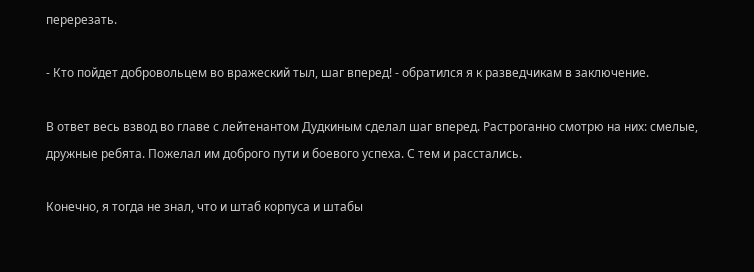перерезать.

- Кто пойдет добровольцем во вражеский тыл, шаг вперед! - обратился я к разведчикам в заключение.

В ответ весь взвод во главе с лейтенантом Дудкиным сделал шаг вперед. Растроганно смотрю на них: смелые, дружные ребята. Пожелал им доброго пути и боевого успеха. С тем и расстались.

Конечно, я тогда не знал, что и штаб корпуса и штабы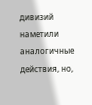дивизий наметили аналогичные действия, но,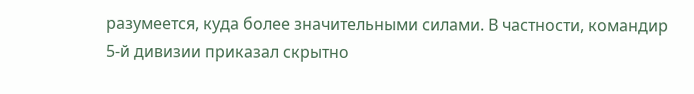разумеется, куда более значительными силами. В частности, командир 5-й дивизии приказал скрытно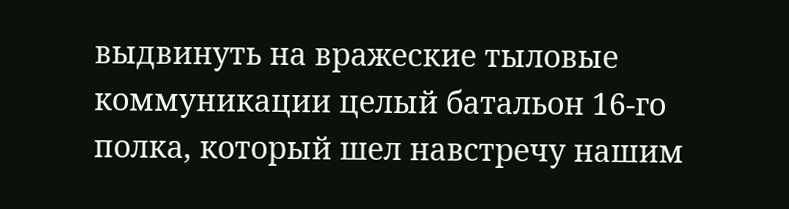выдвинуть на вражеские тыловые коммуникации целый батальон 16-го полка, который шел навстречу нашим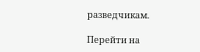разведчикам.

Перейти на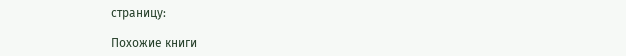страницу:

Похожие книги